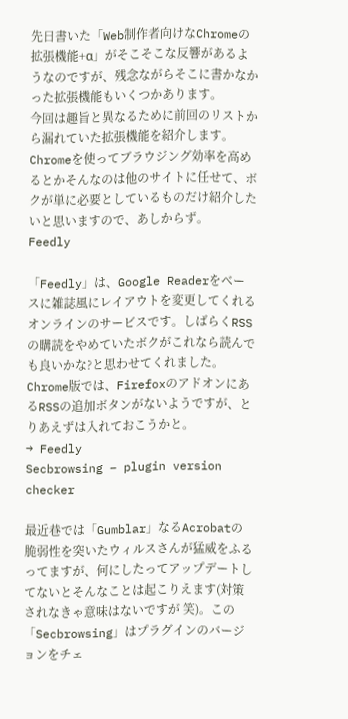先日書いた「Web制作者向けなChromeの拡張機能+α」がそこそこな反響があるようなのですが、残念ながらそこに書かなかった拡張機能もいくつかあります。
今回は趣旨と異なるために前回のリストから漏れていた拡張機能を紹介します。Chromeを使ってブラウジング効率を高めるとかそんなのは他のサイトに任せて、ボクが単に必要としているものだけ紹介したいと思いますので、あしからず。
Feedly

「Feedly」は、Google Readerをベースに雑誌風にレイアウトを変更してくれるオンラインのサービスです。しばらくRSSの購読をやめていたボクがこれなら読んでも良いかな?と思わせてくれました。Chrome版では、FirefoxのアドオンにあるRSSの追加ボタンがないようですが、とりあえずは入れておこうかと。
→ Feedly
Secbrowsing – plugin version checker

最近巷では「Gumblar」なるAcrobatの脆弱性を突いたウィルスさんが猛威をふるってますが、何にしたってアップデートしてないとそんなことは起こりえます(対策されなきゃ意味はないですが 笑)。この「Secbrowsing」はプラグインのバージョンをチェ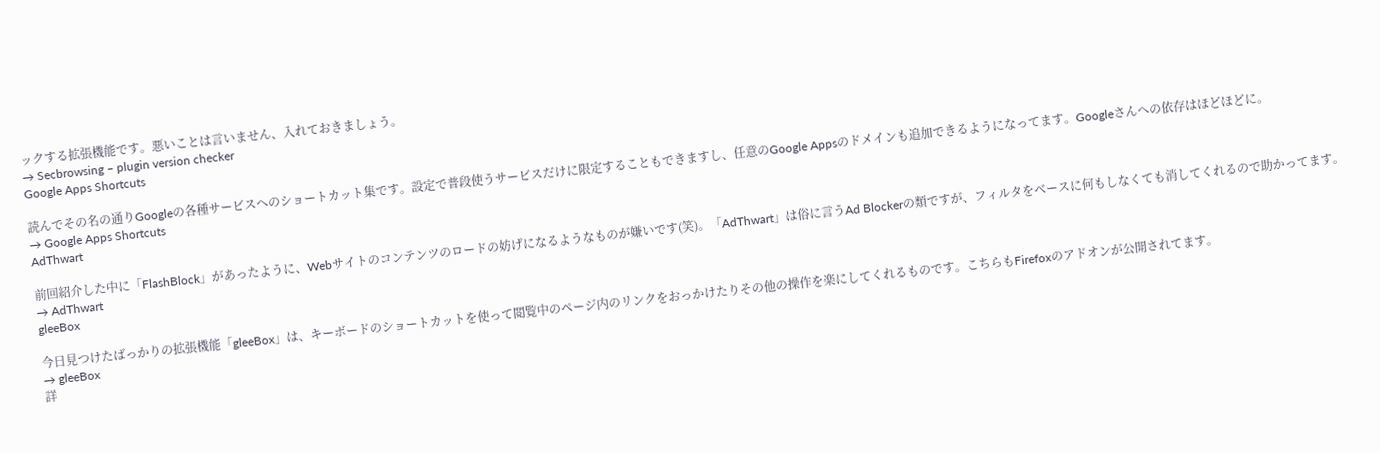ックする拡張機能です。悪いことは言いません、入れておきましょう。
→ Secbrowsing – plugin version checker
Google Apps Shortcuts

読んでその名の通りGoogleの各種サービスへのショートカット集です。設定で普段使うサービスだけに限定することもできますし、任意のGoogle Appsのドメインも追加できるようになってます。Googleさんへの依存はほどほどに。
→ Google Apps Shortcuts
AdThwart

前回紹介した中に「FlashBlock」があったように、Webサイトのコンテンツのロードの妨げになるようなものが嫌いです(笑)。「AdThwart」は俗に言うAd Blockerの類ですが、フィルタをベースに何もしなくても消してくれるので助かってます。
→ AdThwart
gleeBox

今日見つけたばっかりの拡張機能「gleeBox」は、キーボードのショートカットを使って閲覧中のページ内のリンクをおっかけたりその他の操作を楽にしてくれるものです。こちらもFirefoxのアドオンが公開されてます。
→ gleeBox
詳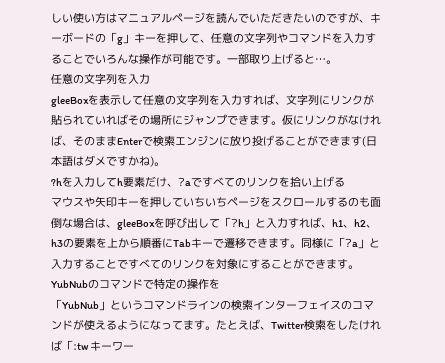しい使い方はマニュアルページを読んでいただきたいのですが、キーボードの「g」キーを押して、任意の文字列やコマンドを入力することでいろんな操作が可能です。一部取り上げると…。
任意の文字列を入力
gleeBoxを表示して任意の文字列を入力すれば、文字列にリンクが貼られていればその場所にジャンプできます。仮にリンクがなければ、そのままEnterで検索エンジンに放り投げることができます(日本語はダメですかね)。
?hを入力してh要素だけ、?aですべてのリンクを拾い上げる
マウスや矢印キーを押していちいちページをスクロールするのも面倒な場合は、gleeBoxを呼び出して「?h」と入力すれば、h1、h2、h3の要素を上から順番にTabキーで遷移できます。同様に「?a」と入力することですべてのリンクを対象にすることができます。
YubNubのコマンドで特定の操作を
「YubNub」というコマンドラインの検索インターフェイスのコマンドが使えるようになってます。たとえば、Twitter検索をしたければ「:tw キーワー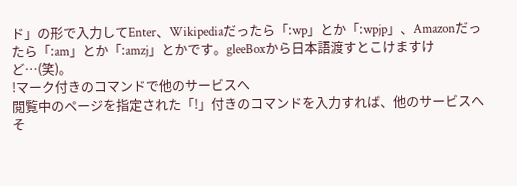ド」の形で入力してEnter、Wikipediaだったら「:wp」とか「:wpjp」、Amazonだったら「:am」とか「:amzj」とかです。gleeBoxから日本語渡すとこけますけど…(笑)。
!マーク付きのコマンドで他のサービスへ
閲覧中のページを指定された「!」付きのコマンドを入力すれば、他のサービスへそ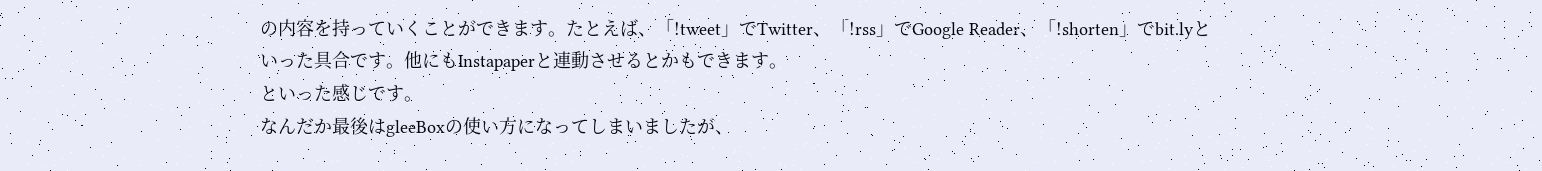の内容を持っていくことができます。たとえば、「!tweet」でTwitter、「!rss」でGoogle Reader、「!shorten」でbit.lyといった具合です。他にもInstapaperと連動させるとかもできます。
といった感じです。
なんだか最後はgleeBoxの使い方になってしまいましたが、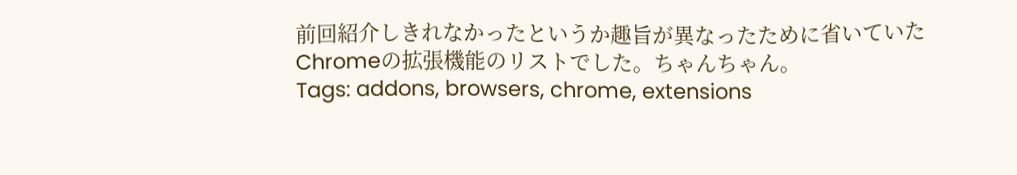前回紹介しきれなかったというか趣旨が異なったために省いていたChromeの拡張機能のリストでした。ちゃんちゃん。
Tags: addons, browsers, chrome, extensions